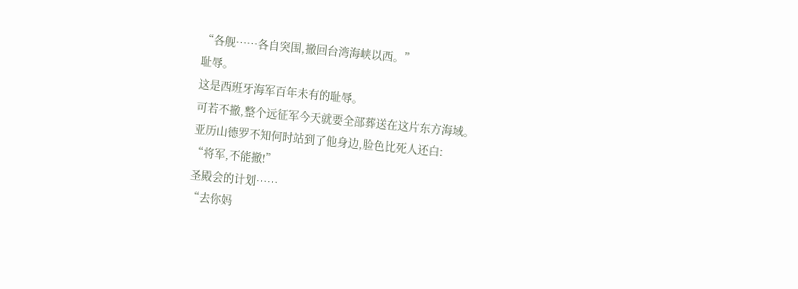“各舰……各自突围,撤回台湾海峡以西。”
耻辱。
这是西班牙海军百年未有的耻辱。
可若不撤,整个远征军今天就要全部葬送在这片东方海域。
亚历山德罗不知何时站到了他身边,脸色比死人还白:
“将军,不能撤!”
圣殿会的计划……
“去你妈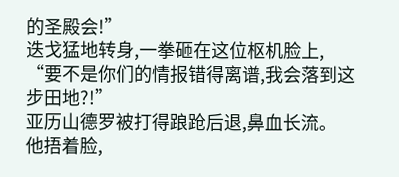的圣殿会!”
迭戈猛地转身,一拳砸在这位枢机脸上,
“要不是你们的情报错得离谱,我会落到这步田地?!”
亚历山德罗被打得踉跄后退,鼻血长流。
他捂着脸,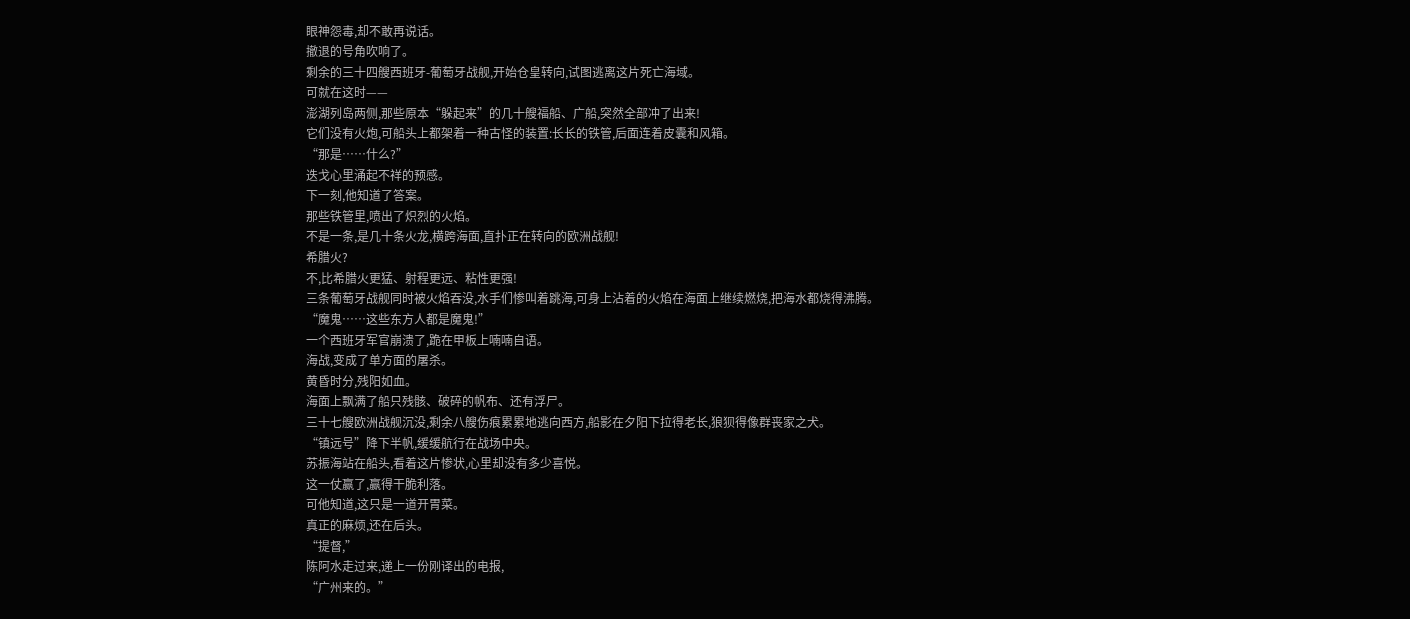眼神怨毒,却不敢再说话。
撤退的号角吹响了。
剩余的三十四艘西班牙-葡萄牙战舰,开始仓皇转向,试图逃离这片死亡海域。
可就在这时——
澎湖列岛两侧,那些原本“躲起来”的几十艘福船、广船,突然全部冲了出来!
它们没有火炮,可船头上都架着一种古怪的装置:长长的铁管,后面连着皮囊和风箱。
“那是……什么?”
迭戈心里涌起不祥的预感。
下一刻,他知道了答案。
那些铁管里,喷出了炽烈的火焰。
不是一条,是几十条火龙,横跨海面,直扑正在转向的欧洲战舰!
希腊火?
不,比希腊火更猛、射程更远、粘性更强!
三条葡萄牙战舰同时被火焰吞没,水手们惨叫着跳海,可身上沾着的火焰在海面上继续燃烧,把海水都烧得沸腾。
“魔鬼……这些东方人都是魔鬼!”
一个西班牙军官崩溃了,跪在甲板上喃喃自语。
海战,变成了单方面的屠杀。
黄昏时分,残阳如血。
海面上飘满了船只残骸、破碎的帆布、还有浮尸。
三十七艘欧洲战舰沉没,剩余八艘伤痕累累地逃向西方,船影在夕阳下拉得老长,狼狈得像群丧家之犬。
“镇远号”降下半帆,缓缓航行在战场中央。
苏振海站在船头,看着这片惨状,心里却没有多少喜悦。
这一仗赢了,赢得干脆利落。
可他知道,这只是一道开胃菜。
真正的麻烦,还在后头。
“提督,”
陈阿水走过来,递上一份刚译出的电报,
“广州来的。”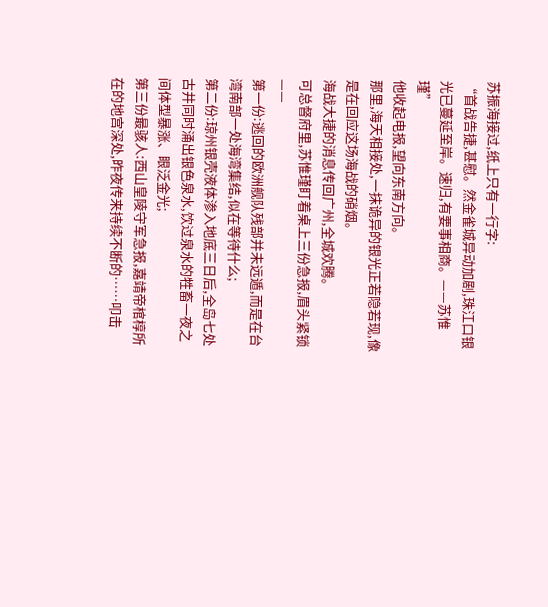苏振海接过,纸上只有一行字:
“首战告捷,甚慰。然金雀城异动加剧,珠江口银光已蔓延至岸。速归,有要事相商。——苏惟瑾”
他收起电报,望向东南方向。
那里,海天相接处,一抹诡异的银光正若隐若现,像是在回应这场海战的硝烟。
海战大捷的消息传回广州,全城欢腾。
可总督府里,苏惟瑾盯着桌上三份急报,眉头紧锁——
第一份:逃回的欧洲舰队残部并未远遁,而是在台湾南部一处海湾集结,似在等待什么;
第二份:琼州银壳液体渗入地底三日后,全岛七处古井同时涌出银色泉水,饮过泉水的牲畜一夜之间体型暴涨、眼泛金光;
第三份最骇人:西山皇陵守军急报,嘉靖帝棺椁所在的地宫深处,昨夜传来持续不断的……叩击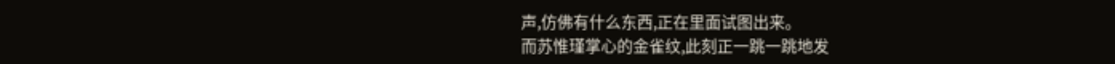声,仿佛有什么东西,正在里面试图出来。
而苏惟瑾掌心的金雀纹,此刻正一跳一跳地发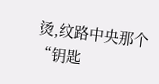烫,纹路中央那个“钥匙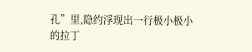孔”里,隐约浮现出一行极小极小的拉丁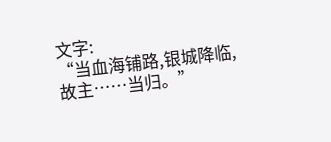文字:
“当血海铺路,银城降临,故主……当归。”